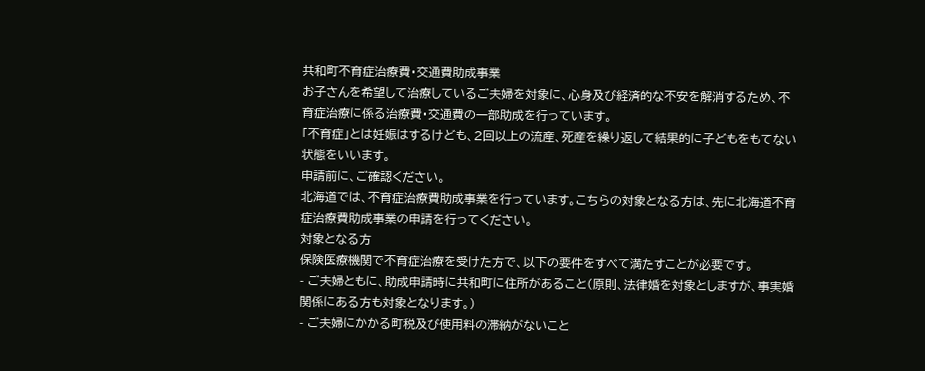共和町不育症治療費・交通費助成事業
お子さんを希望して治療しているご夫婦を対象に、心身及び経済的な不安を解消するため、不育症治療に係る治療費・交通費の一部助成を行っています。
「不育症」とは妊娠はするけども、2回以上の流産、死産を繰り返して結果的に子どもをもてない状態をいいます。
申請前に、ご確認ください。
北海道では、不育症治療費助成事業を行っています。こちらの対象となる方は、先に北海道不育症治療費助成事業の申請を行ってください。
対象となる方
保険医療機関で不育症治療を受けた方で、以下の要件をすべて満たすことが必要です。
- ご夫婦ともに、助成申請時に共和町に住所があること(原則、法律婚を対象としますが、事実婚関係にある方も対象となります。)
- ご夫婦にかかる町税及び使用料の滞納がないこと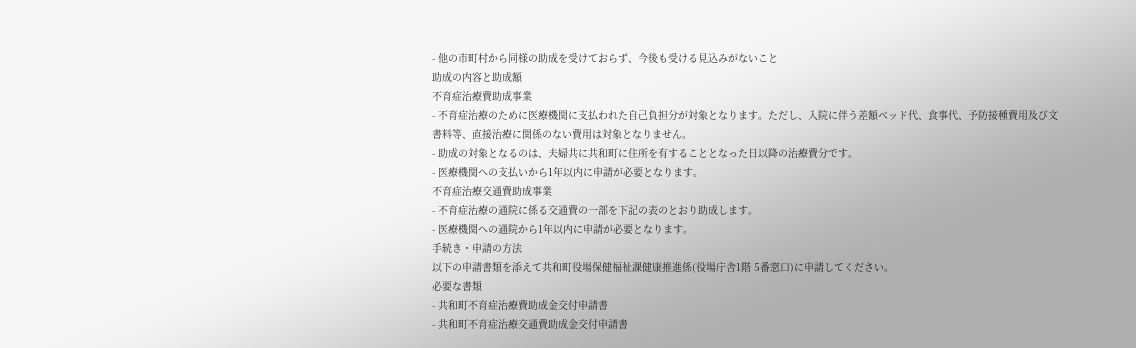- 他の市町村から同様の助成を受けておらず、今後も受ける見込みがないこと
助成の内容と助成額
不育症治療費助成事業
- 不育症治療のために医療機関に支払われた自己負担分が対象となります。ただし、入院に伴う差額ベッド代、食事代、予防接種費用及び文書料等、直接治療に関係のない費用は対象となりません。
- 助成の対象となるのは、夫婦共に共和町に住所を有することとなった日以降の治療費分です。
- 医療機関への支払いから1年以内に申請が必要となります。
不育症治療交通費助成事業
- 不育症治療の通院に係る交通費の一部を下記の表のとおり助成します。
- 医療機関への通院から1年以内に申請が必要となります。
手続き・申請の方法
以下の申請書類を添えて共和町役場保健福祉課健康推進係(役場庁舎1階 5番窓口)に申請してください。
必要な書類
- 共和町不育症治療費助成金交付申請書
- 共和町不育症治療交通費助成金交付申請書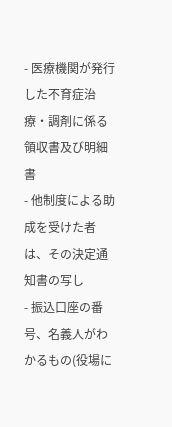- 医療機関が発行した不育症治療・調剤に係る領収書及び明細書
- 他制度による助成を受けた者は、その決定通知書の写し
- 振込口座の番号、名義人がわかるもの(役場に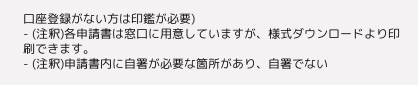口座登録がない方は印鑑が必要)
- (注釈)各申請書は窓口に用意していますが、様式ダウンロードより印刷できます。
- (注釈)申請書内に自署が必要な箇所があり、自署でない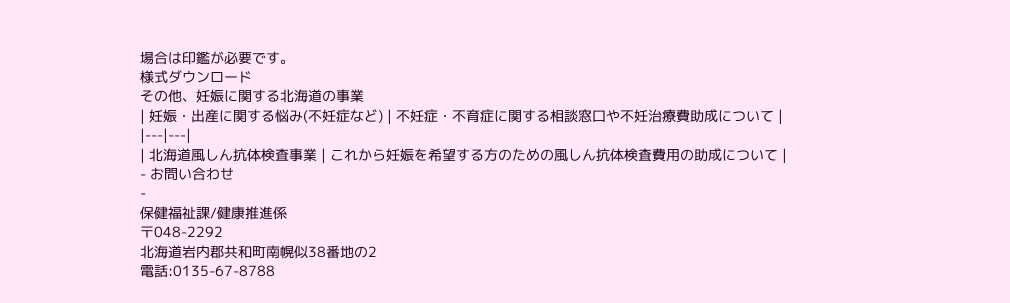場合は印鑑が必要です。
様式ダウンロード
その他、妊娠に関する北海道の事業
| 妊娠・出産に関する悩み(不妊症など) | 不妊症・不育症に関する相談窓口や不妊治療費助成について |
|---|---|
| 北海道風しん抗体検査事業 | これから妊娠を希望する方のための風しん抗体検査費用の助成について |
- お問い合わせ
-
保健福祉課/健康推進係
〒048-2292
北海道岩内郡共和町南幌似38番地の2
電話:0135-67-8788